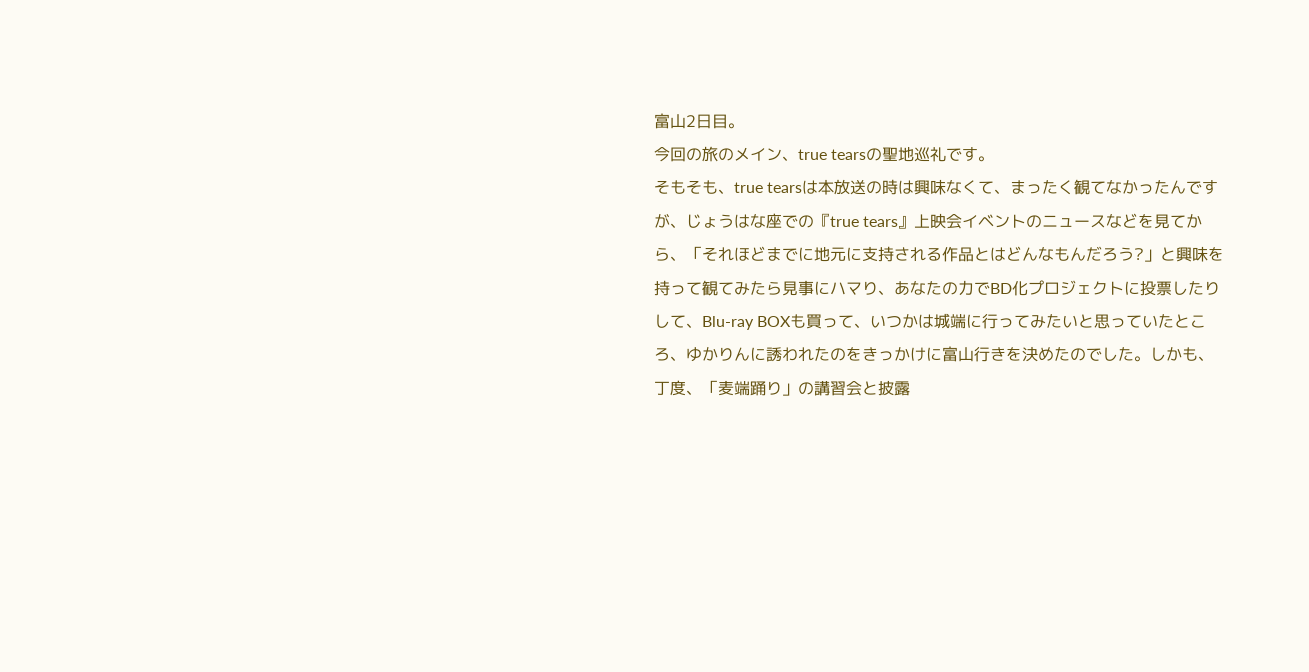富山2日目。
今回の旅のメイン、true tearsの聖地巡礼です。
そもそも、true tearsは本放送の時は興味なくて、まったく観てなかったんですが、じょうはな座での『true tears』上映会イベントのニュースなどを見てから、「それほどまでに地元に支持される作品とはどんなもんだろう?」と興味を持って観てみたら見事にハマり、あなたの力でBD化プロジェクトに投票したりして、Blu-ray BOXも買って、いつかは城端に行ってみたいと思っていたところ、ゆかりんに誘われたのをきっかけに富山行きを決めたのでした。しかも、丁度、「麦端踊り」の講習会と披露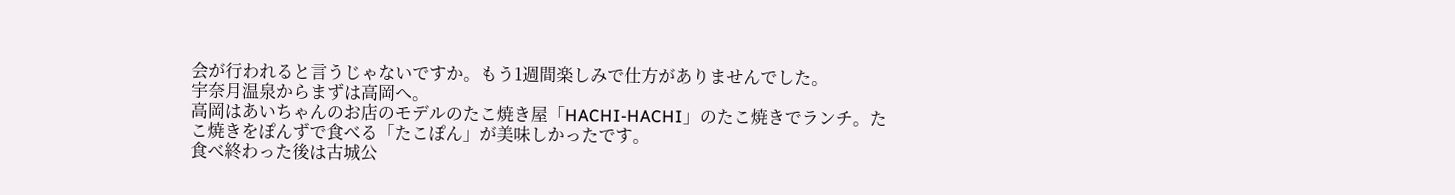会が行われると言うじゃないですか。もう1週間楽しみで仕方がありませんでした。
宇奈月温泉からまずは高岡へ。
高岡はあいちゃんのお店のモデルのたこ焼き屋「HACHI-HACHI」のたこ焼きでランチ。たこ焼きをぽんずで食べる「たこぽん」が美味しかったです。
食べ終わった後は古城公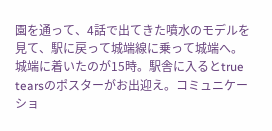園を通って、4話で出てきた噴水のモデルを見て、駅に戻って城端線に乗って城端へ。
城端に着いたのが15時。駅舎に入るとtrue tearsのポスターがお出迎え。コミュニケーショ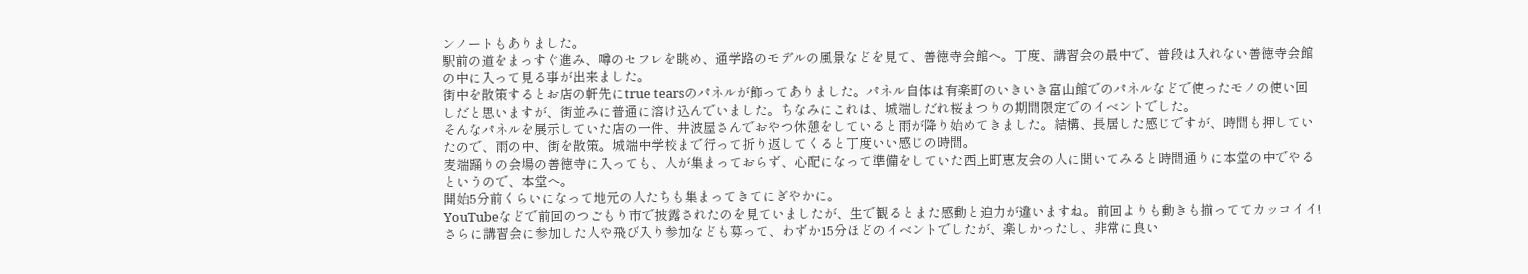ンノートもありました。
駅前の道をまっすぐ進み、噂のセフレを眺め、通学路のモデルの風景などを見て、善徳寺会館へ。丁度、講習会の最中で、普段は入れない善徳寺会館の中に入って見る事が出来ました。
街中を散策するとお店の軒先にtrue tearsのパネルが飾ってありました。パネル自体は有楽町のいきいき富山館でのパネルなどで使ったモノの使い回しだと思いますが、街並みに普通に溶け込んでいました。ちなみにこれは、城端しだれ桜まつりの期間限定でのイベントでした。
そんなパネルを展示していた店の一件、井波屋さんでおやつ休憩をしていると雨が降り始めてきました。結構、長居した感じですが、時間も押していたので、雨の中、街を散策。城端中学校まで行って折り返してくると丁度いい感じの時間。
麦端踊りの会場の善徳寺に入っても、人が集まっておらず、心配になって準備をしていた西上町恵友会の人に聞いてみると時間通りに本堂の中でやるというので、本堂へ。
開始5分前くらいになって地元の人たちも集まってきてにぎやかに。
YouTubeなどで前回のつごもり市で披露されたのを見ていましたが、生で観るとまた感動と迫力が違いますね。前回よりも動きも揃っててカッコイイ!
さらに講習会に参加した人や飛び入り参加なども募って、わずか15分ほどのイベントでしたが、楽しかったし、非常に良い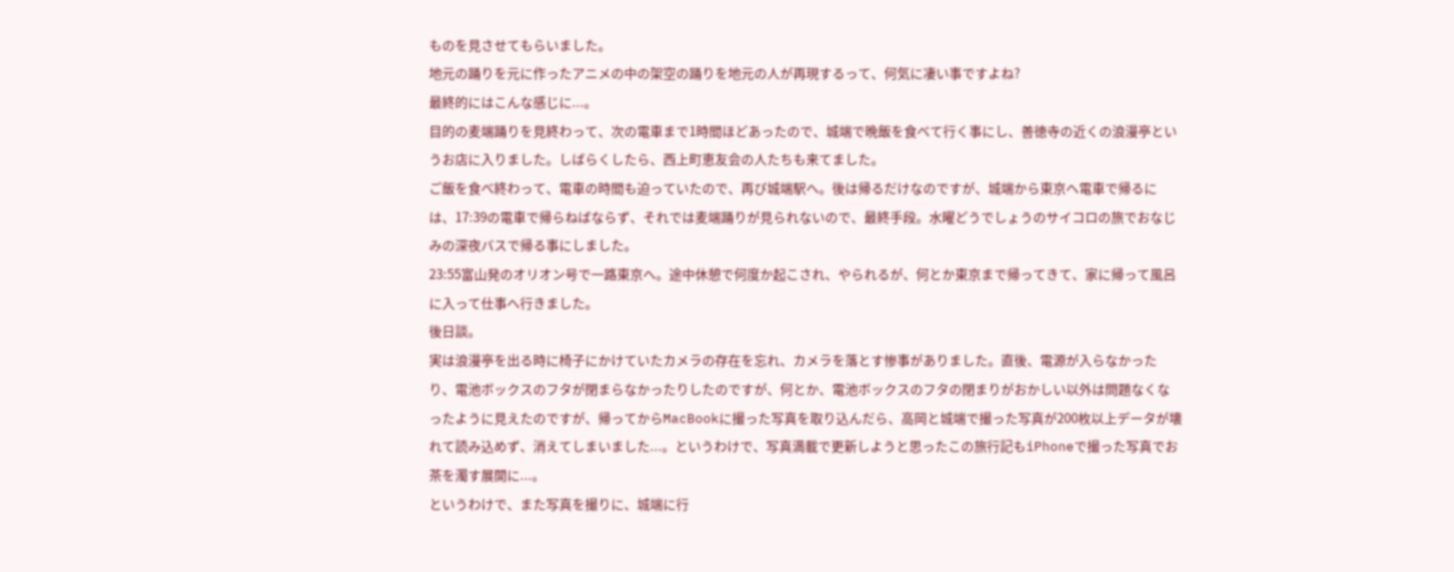ものを見させてもらいました。
地元の踊りを元に作ったアニメの中の架空の踊りを地元の人が再現するって、何気に凄い事ですよね?
最終的にはこんな感じに...。
目的の麦端踊りを見終わって、次の電車まで1時間ほどあったので、城端で晩飯を食べて行く事にし、善徳寺の近くの浪漫亭というお店に入りました。しばらくしたら、西上町恵友会の人たちも来てました。
ご飯を食べ終わって、電車の時間も迫っていたので、再び城端駅へ。後は帰るだけなのですが、城端から東京へ電車で帰るには、17:39の電車で帰らねばならず、それでは麦端踊りが見られないので、最終手段。水曜どうでしょうのサイコロの旅でおなじみの深夜バスで帰る事にしました。
23:55富山発のオリオン号で一路東京へ。途中休憩で何度か起こされ、やられるが、何とか東京まで帰ってきて、家に帰って風呂に入って仕事へ行きました。
後日談。
実は浪漫亭を出る時に椅子にかけていたカメラの存在を忘れ、カメラを落とす惨事がありました。直後、電源が入らなかったり、電池ボックスのフタが閉まらなかったりしたのですが、何とか、電池ボックスのフタの閉まりがおかしい以外は問題なくなったように見えたのですが、帰ってからMacBookに撮った写真を取り込んだら、高岡と城端で撮った写真が200枚以上データが壊れて読み込めず、消えてしまいました...。というわけで、写真満載で更新しようと思ったこの旅行記もiPhoneで撮った写真でお茶を濁す展開に...。
というわけで、また写真を撮りに、城端に行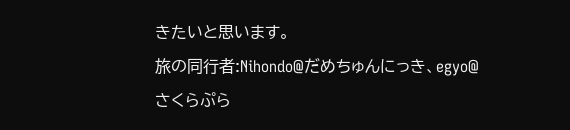きたいと思います。
旅の同行者:Nihondo@だめちゅんにっき、egyo@さくらぷら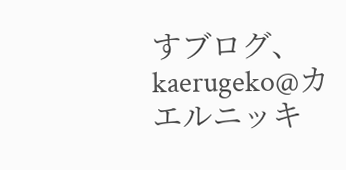すブログ、kaerugeko@カエルニッキ